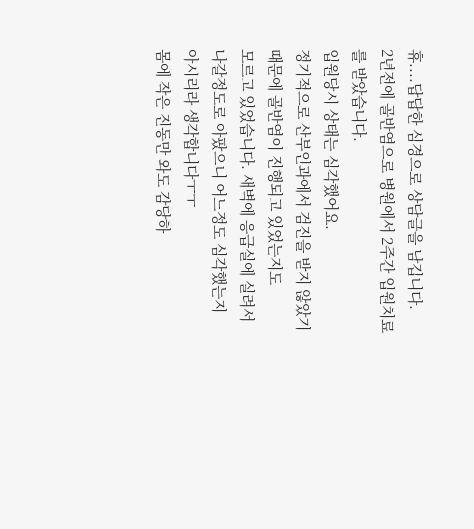휴....답답한 심경으로 상담글을 남깁니다.
2년전에 골반염으로 병원에서 2주간 입원치료를 받았습니다.
입원당시 상태는 심각했어요.
정기적으로 산부인과에서 검진을 받지 않았기 때문에 골반염이 진행되고 있었는지도
모르고 있었습니다. 새벽에 응급실에 실려서 나갈정도로 아팠으니 어느정도 심각했는지
아시리라 생각합니다ㅜㅜ
몸에 작은 진동만 와도 감당하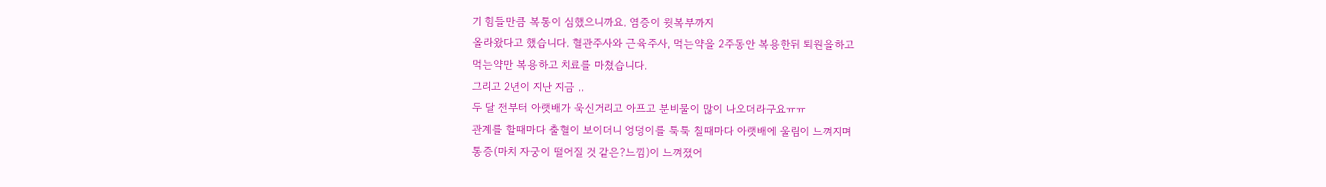기 힘들만큼 복통이 심했으니까요. 염증이 윗복부까지
올라왔다고 했습니다. 혈관주사와 근육주사, 먹는약을 2주동안 복용한뒤 퇴원을하고
먹는약만 복용하고 치료를 마쳤습니다.
그리고 2년이 지난 지금 ..
두 달 전부터 아랫배가 욱신거리고 아프고 분비물이 많이 나오더라구요ㅠㅠ
관계를 할때마다 출혈이 보이더니 엉덩이를 툭툭 칠때마다 아랫배에 울림이 느껴지며
통증(마치 자궁이 떨어질 것 같은?느낌)이 느껴졌어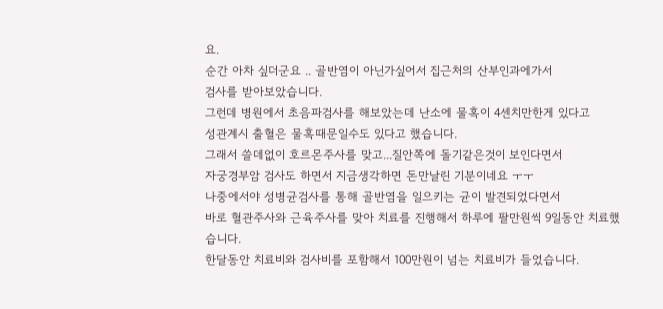요.
순간 아차 싶더군요 .. 골반염이 아닌가싶어서 집근처의 산부인과에가서
검사를 받아보았습니다.
그런데 병원에서 초음파검사를 해보았는데 난소에 물혹이 4센치만한게 있다고
성관계시 출혈은 물혹때문일수도 있다고 했습니다.
그래서 쓸데없이 호르몬주사를 맞고...질안쪽에 돌기같은것이 보인다면서
자궁경부암 검사도 하면서 지금생각하면 돈만날린 기분이네요 ㅜㅜ
나중에서야 성병균검사를 통해 골반염을 일으키는 균이 발견되었다면서
바로 혈관주사와 근육주사를 맞아 치료를 진행해서 하루에 팔만원씩 9일동안 치료했습니다.
한달동안 치료비와 검사비를 포함해서 100만원이 넘는 치료비가 들었습니다.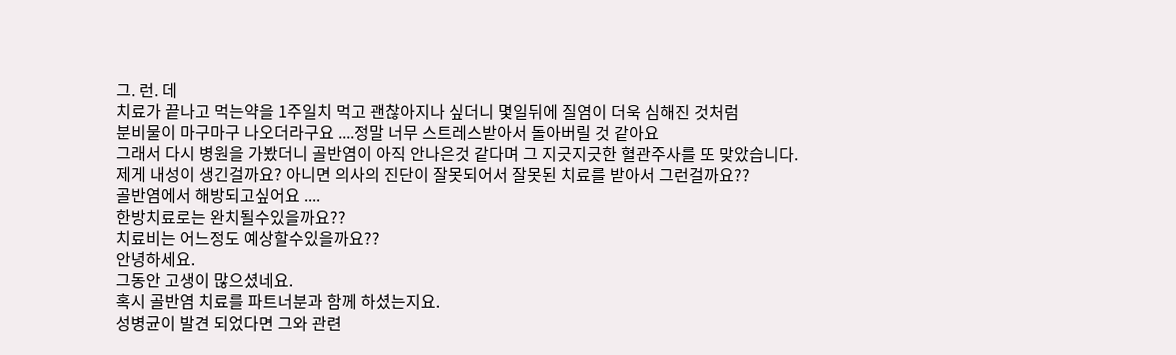그. 런. 데
치료가 끝나고 먹는약을 1주일치 먹고 괜찮아지나 싶더니 몇일뒤에 질염이 더욱 심해진 것처럼
분비물이 마구마구 나오더라구요 ....정말 너무 스트레스받아서 돌아버릴 것 같아요
그래서 다시 병원을 가봤더니 골반염이 아직 안나은것 같다며 그 지긋지긋한 혈관주사를 또 맞았습니다.
제게 내성이 생긴걸까요? 아니면 의사의 진단이 잘못되어서 잘못된 치료를 받아서 그런걸까요??
골반염에서 해방되고싶어요 ....
한방치료로는 완치될수있을까요??
치료비는 어느정도 예상할수있을까요??
안녕하세요.
그동안 고생이 많으셨네요.
혹시 골반염 치료를 파트너분과 함께 하셨는지요.
성병균이 발견 되었다면 그와 관련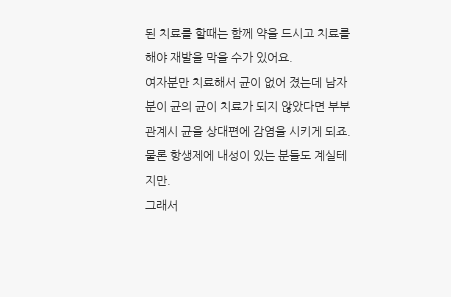된 치료를 할때는 함께 약을 드시고 치료를 해야 재발을 막을 수가 있어요.
여자분만 치료해서 균이 없어 졌는데 남자분이 균의 균이 치료가 되지 않았다면 부부관계시 균을 상대편에 감염을 시키게 되죠.
물론 항생제에 내성이 있는 분들도 계실테지만.
그래서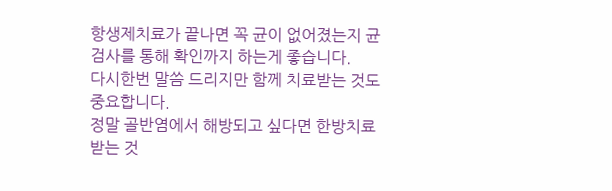항생제치료가 끝나면 꼭 균이 없어졌는지 균검사를 통해 확인까지 하는게 좋습니다.
다시한번 말씀 드리지만 함께 치료받는 것도 중요합니다.
정말 골반염에서 해방되고 싶다면 한방치료 받는 것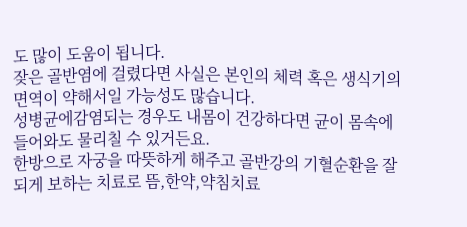도 많이 도움이 됩니다.
잦은 골반염에 걸렸다면 사실은 본인의 체력 혹은 생식기의 면역이 약해서일 가능성도 많습니다.
성병균에감염되는 경우도 내몸이 건강하다면 균이 몸속에 들어와도 물리칠 수 있거든요.
한방으로 자궁을 따뜻하게 해주고 골반강의 기혈순환을 잘되게 보하는 치료로 뜸,한약,약침치료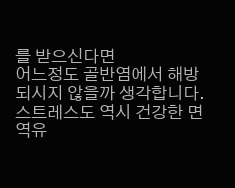를 받으신다면
어느정도 골반염에서 해방되시지 않을까 생각합니다.
스트레스도 역시 건강한 면역유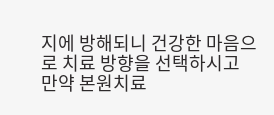지에 방해되니 건강한 마음으로 치료 방향을 선택하시고
만약 본원치료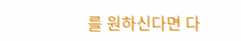를 원하신다면 다